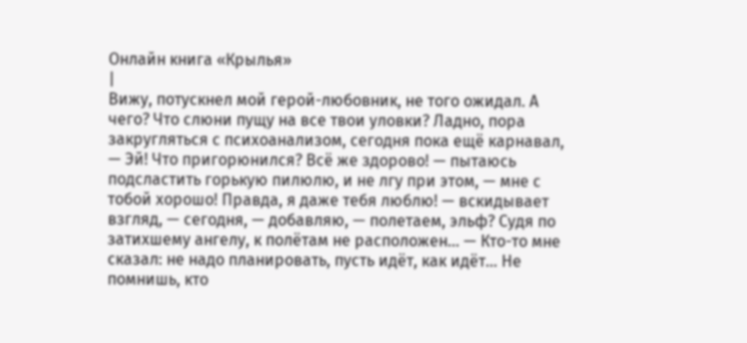Онлайн книга «Крылья»
|
Вижу, потускнел мой герой-любовник, не того ожидал. А чего? Что слюни пущу на все твои уловки? Ладно, пора закругляться с психоанализом, сегодня пока ещё карнавал, — Эй! Что пригорюнился? Всё же здорово! — пытаюсь подсластить горькую пилюлю, и не лгу при этом, — мне с тобой хорошо! Правда, я даже тебя люблю! — вскидывает взгляд, — сегодня, — добавляю, — полетаем, эльф? Судя по затихшему ангелу, к полётам не расположен… — Кто-то мне сказал: не надо планировать, пусть идёт, как идёт… Не помнишь, кто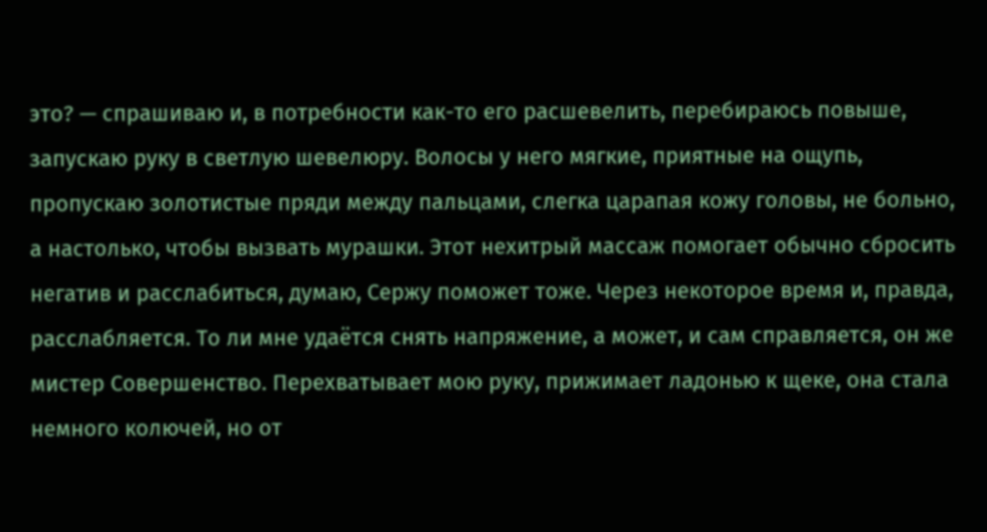это? — спрашиваю и, в потребности как-то его расшевелить, перебираюсь повыше, запускаю руку в светлую шевелюру. Волосы у него мягкие, приятные на ощупь, пропускаю золотистые пряди между пальцами, слегка царапая кожу головы, не больно, а настолько, чтобы вызвать мурашки. Этот нехитрый массаж помогает обычно сбросить негатив и расслабиться, думаю, Сержу поможет тоже. Через некоторое время и, правда, расслабляется. То ли мне удаётся снять напряжение, а может, и сам справляется, он же мистер Совершенство. Перехватывает мою руку, прижимает ладонью к щеке, она стала немного колючей, но от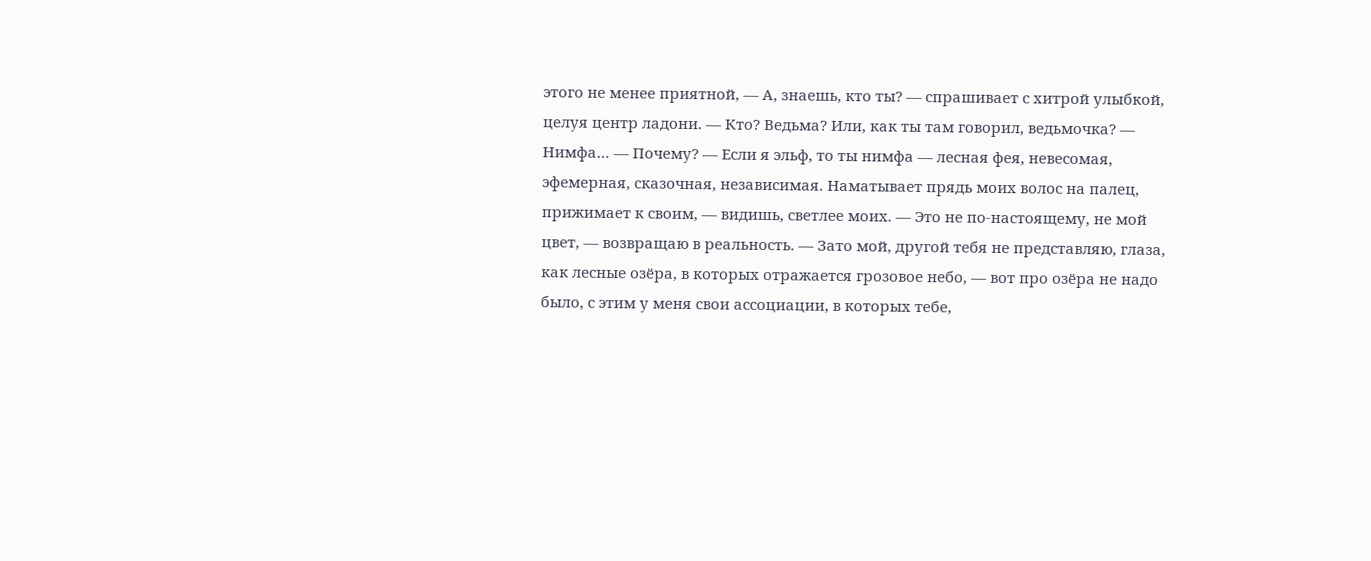этого не менее приятной, — А, знаешь, кто ты? — спрашивает с хитрой улыбкой, целуя центр ладони. — Кто? Ведьма? Или, как ты там говорил, ведьмочка? — Нимфа… — Почему? — Если я эльф, то ты нимфа — лесная фея, невесомая, эфемерная, сказочная, независимая. Наматывает прядь моих волос на палец, прижимает к своим, — видишь, светлее моих. — Это не по-настоящему, не мой цвет, — возвращаю в реальность. — Зато мой, другой тебя не представляю, глаза, как лесные озёра, в которых отражается грозовое небо, — вот про озёра не надо было, с этим у меня свои ассоциации, в которых тебе,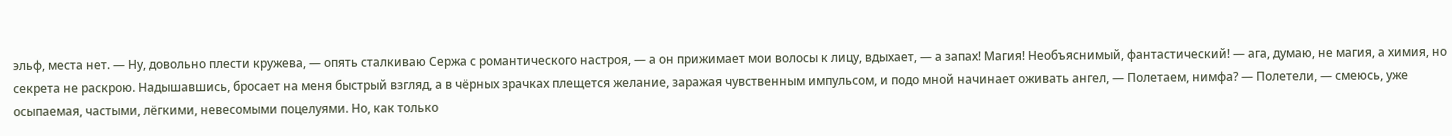эльф, места нет. — Ну, довольно плести кружева, — опять сталкиваю Сержа с романтического настроя, — а он прижимает мои волосы к лицу, вдыхает, — а запах! Магия! Необъяснимый, фантастический! — ага, думаю, не магия, а химия, но секрета не раскрою. Надышавшись, бросает на меня быстрый взгляд, а в чёрных зрачках плещется желание, заражая чувственным импульсом, и подо мной начинает оживать ангел, — Полетаем, нимфа? — Полетели, — смеюсь, уже осыпаемая, частыми, лёгкими, невесомыми поцелуями. Но, как только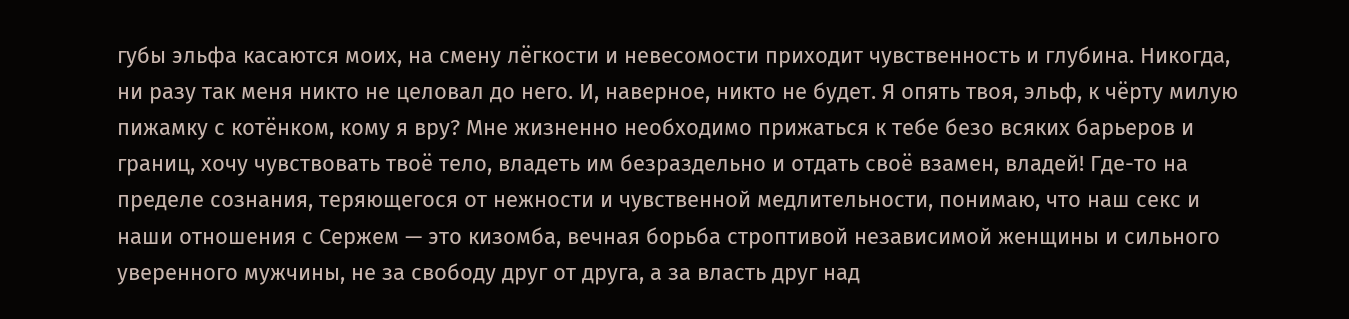губы эльфа касаются моих, на смену лёгкости и невесомости приходит чувственность и глубина. Никогда, ни разу так меня никто не целовал до него. И, наверное, никто не будет. Я опять твоя, эльф, к чёрту милую пижамку с котёнком, кому я вру? Мне жизненно необходимо прижаться к тебе безо всяких барьеров и границ, хочу чувствовать твоё тело, владеть им безраздельно и отдать своё взамен, владей! Где-то на пределе сознания, теряющегося от нежности и чувственной медлительности, понимаю, что наш секс и наши отношения с Сержем — это кизомба, вечная борьба строптивой независимой женщины и сильного уверенного мужчины, не за свободу друг от друга, а за власть друг над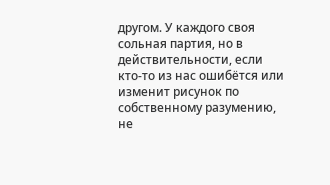другом. У каждого своя сольная партия, но в действительности, если кто-то из нас ошибётся или изменит рисунок по собственному разумению, не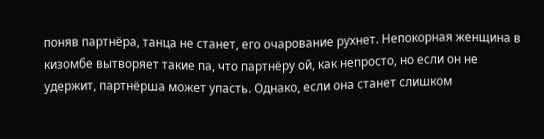поняв партнёра, танца не станет, его очарование рухнет. Непокорная женщина в кизомбе вытворяет такие па, что партнёру ой, как непросто, но если он не удержит, партнёрша может упасть. Однако, если она станет слишком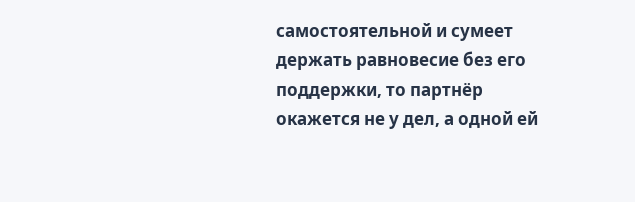самостоятельной и сумеет держать равновесие без его поддержки, то партнёр окажется не у дел, а одной ей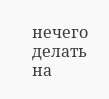нечего делать на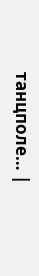танцполе… |